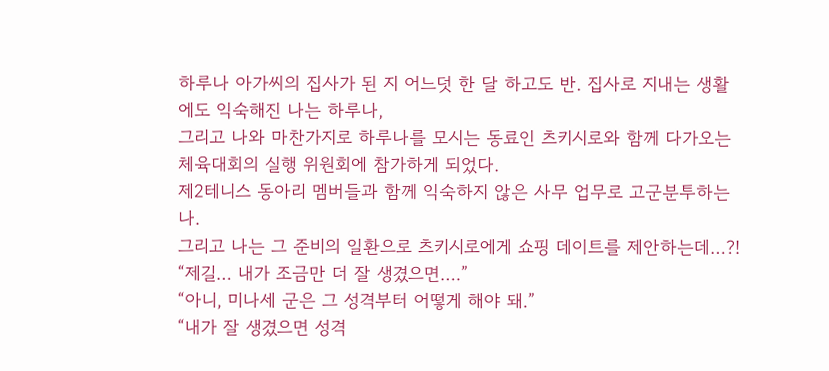하루나 아가씨의 집사가 된 지 어느덧 한 달 하고도 반. 집사로 지내는 생활에도 익숙해진 나는 하루나,
그리고 나와 마찬가지로 하루나를 모시는 동료인 츠키시로와 함께 다가오는 체육대회의 실행 위원회에 참가하게 되었다.
제2테니스 동아리 멤버들과 함께 익숙하지 않은 사무 업무로 고군분투하는 나.
그리고 나는 그 준비의 일환으로 츠키시로에게 쇼핑 데이트를 제안하는데…?!
“제길… 내가 조금만 더 잘 생겼으면….”
“아니, 미나세 군은 그 성격부터 어떻게 해야 돼.”
“내가 잘 생겼으면 성격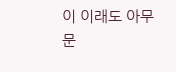이 이래도 아무 문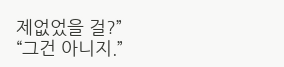제없었을 걸?”
“그건 아니지.”